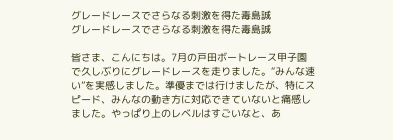グレードレースでさらなる刺激を得た毒島誠
グレードレースでさらなる刺激を得た毒島誠

皆さま、こんにちは。7月の戸田ボートレース甲子園で久しぶりにグレードレースを走りました。“みんな速い”を実感しました。準優までは行けましたが、特にスピード、みんなの動き方に対応できていないと痛感しました。やっぱり上のレベルはすごいなと、あ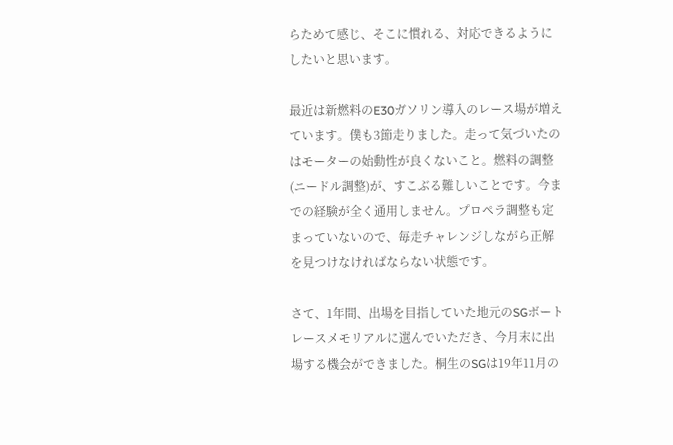らためて感じ、そこに慣れる、対応できるようにしたいと思います。

最近は新燃料のE30ガソリン導入のレース場が増えています。僕も3節走りました。走って気づいたのはモーターの始動性が良くないこと。燃料の調整(ニードル調整)が、すこぶる難しいことです。今までの経験が全く通用しません。プロペラ調整も定まっていないので、毎走チャレンジしながら正解を見つけなければならない状態です。

さて、1年間、出場を目指していた地元のSGボートレースメモリアルに選んでいただき、今月末に出場する機会ができました。桐生のSGは19年11月の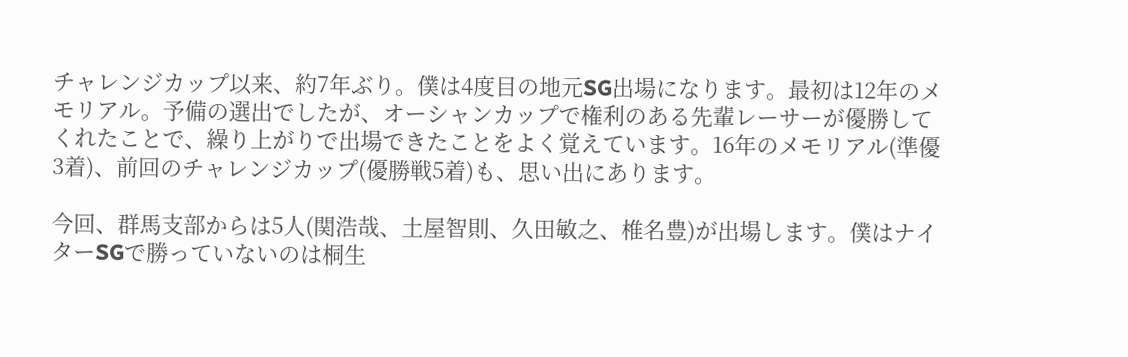チャレンジカップ以来、約7年ぶり。僕は4度目の地元SG出場になります。最初は12年のメモリアル。予備の選出でしたが、オーシャンカップで権利のある先輩レーサーが優勝してくれたことで、繰り上がりで出場できたことをよく覚えています。16年のメモリアル(準優3着)、前回のチャレンジカップ(優勝戦5着)も、思い出にあります。

今回、群馬支部からは5人(関浩哉、土屋智則、久田敏之、椎名豊)が出場します。僕はナイターSGで勝っていないのは桐生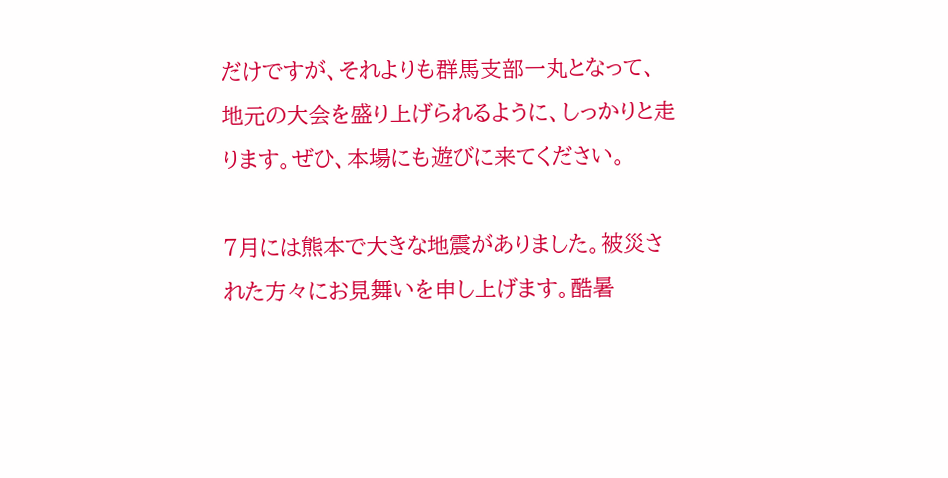だけですが、それよりも群馬支部一丸となって、地元の大会を盛り上げられるように、しっかりと走ります。ぜひ、本場にも遊びに来てください。

7月には熊本で大きな地震がありました。被災された方々にお見舞いを申し上げます。酷暑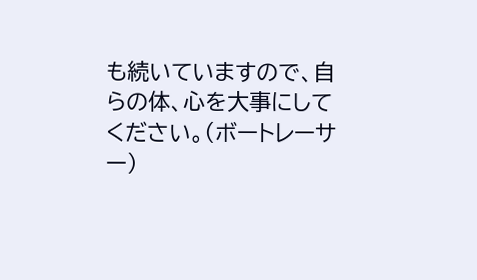も続いていますので、自らの体、心を大事にしてください。(ボートレーサー)